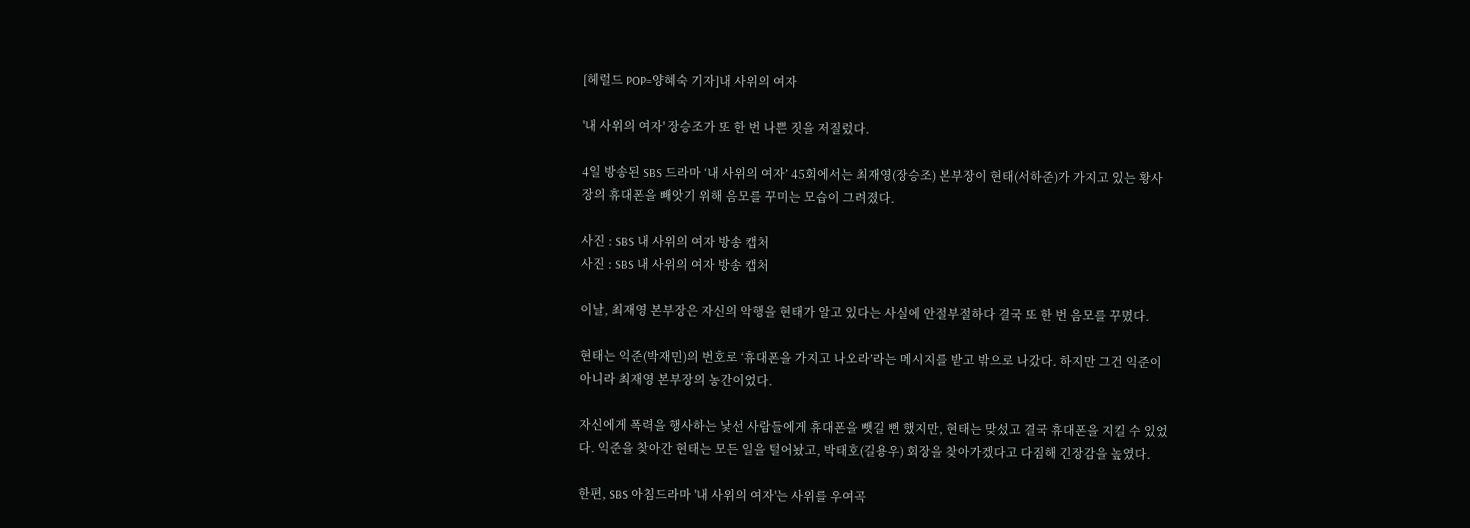[헤럴드 POP=양혜숙 기자]내 사위의 여자

'내 사위의 여자' 장승조가 또 한 번 나쁜 짓을 저질렀다.

4일 방송된 SBS 드라마 ‘내 사위의 여자’ 45회에서는 최재영(장승조) 본부장이 현태(서하준)가 가지고 있는 황사장의 휴대폰을 빼앗기 위해 음모를 꾸미는 모습이 그려졌다.

사진 : SBS 내 사위의 여자 방송 캡처
사진 : SBS 내 사위의 여자 방송 캡처

이날, 최재영 본부장은 자신의 악행을 현태가 알고 있다는 사실에 안절부절하다 결국 또 한 번 음모를 꾸몄다.

현태는 익준(박재민)의 번호로 ‘휴대폰을 가지고 나오라’라는 메시지를 받고 밖으로 나갔다. 하지만 그건 익준이 아니라 최재영 본부장의 농간이었다.

자신에게 폭력을 행사하는 낯선 사람들에게 휴대폰을 뺏길 뻔 했지만, 현태는 맞섰고 결국 휴대폰을 지킬 수 있었다. 익준을 찾아간 현태는 모든 일을 털어놨고, 박태호(길용우) 회장을 찾아가겠다고 다짐해 긴장감을 높였다.

한편, SBS 아침드라마 '내 사위의 여자'는 사위를 우여곡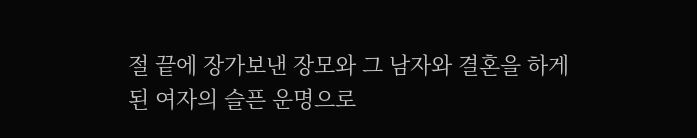절 끝에 장가보낸 장모와 그 남자와 결혼을 하게 된 여자의 슬픈 운명으로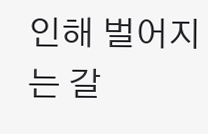인해 벌어지는 갈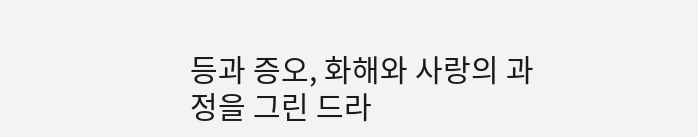등과 증오, 화해와 사랑의 과정을 그린 드라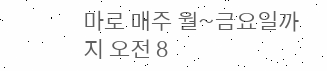마로 매주 월~금요일까지 오전 8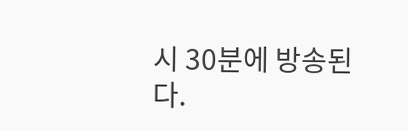시 30분에 방송된다.